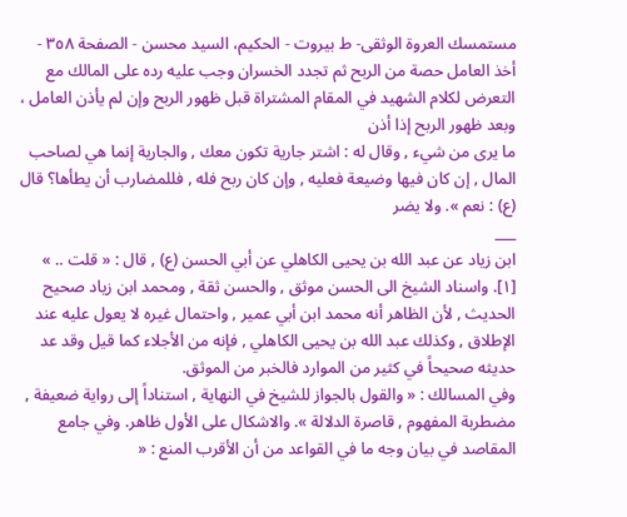مستمسك العروة الوثقى- ط بیروت - الحكيم، السيد محسن - الصفحة ٣٥٨ - أخذ العامل حصة من الربح ثم تجدد الخسران وجب عليه رده على المالك مع التعرض لكلام الشهيد في المقام المشتراة قبل ظهور الربح وإن لم يأذن العامل ، وبعد ظهور الربح إذا أذن
ما يرى من شيء , وقال له : اشتر جارية تكون معك , والجارية إنما هي لصاحب المال , إن كان فيها وضيعة فعليه , وإن كان ربح فله , فللمضارب أن يطأها؟ قال (ع) : نعم ». ولا يضر
___
ابن زياد عن عبد الله بن يحيى الكاهلي عن أبي الحسن (ع) , قال : « قلت .. » [١]. واسناد الشيخ الى الحسن موثق , والحسن ثقة , ومحمد ابن زياد صحيح الحديث , لأن الظاهر أنه محمد ابن أبي عمير , واحتمال غيره لا يعول عليه عند الإطلاق , وكذلك عبد الله بن يحيى الكاهلي , فإنه من الأجلاء كما قيل وقد عد حديثه صحيحاً في كثير من الموارد فالخبر من الموثق.
وفي المسالك : « والقول بالجواز للشيخ في النهاية , استناداً إلى رواية ضعيفة , مضطربة المفهوم , قاصرة الدلالة ». والاشكال على الأول ظاهر. وفي جامع المقاصد في بيان وجه ما في القواعد من أن الأقرب المنع : «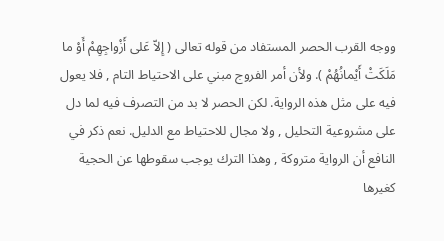ووجه القرب الحصر المستفاد من قوله تعالى ( إِلاّ عَلى أَزْواجِهِمْ أَوْ ما مَلَكَتْ أَيْمانُهُمْ ). ولأن أمر الفروج مبني على الاحتياط التام , فلا يعول فيه على مثل هذه الرواية. لكن الحصر لا بد من التصرف فيه لما دل على مشروعية التحليل , ولا مجال للاحتياط مع الدليل. نعم ذكر في النافع أن الرواية متروكة , وهذا الترك يوجب سقوطها عن الحجية كغيرها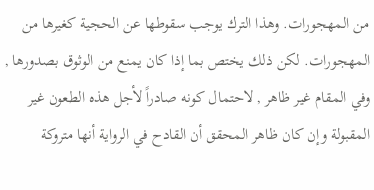من المهجورات. وهذا الترك يوجب سقوطها عن الحجية كغيرها من المهجورات. لكن ذلك يختص بما إذا كان يمنع من الوثوق بصدورها , وفي المقام غير ظاهر , لاحتمال كونه صادراً لأجل هذه الطعون غير المقبولة وإن كان ظاهر المحقق أن القادح في الرواية أنها متروكة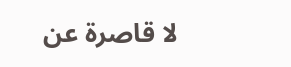لا قاصرة عن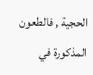الحجية , فالطعون المذكورة في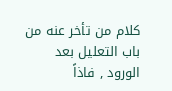كلام من تأخر عنه من باب التعليل بعد الورود , فاذاً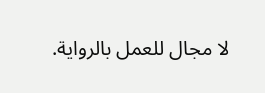لا مجال للعمل بالرواية.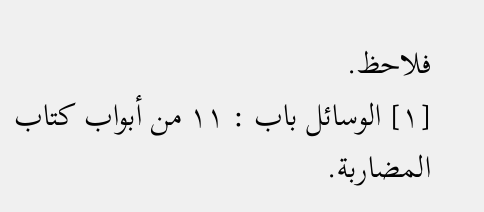فلاحظ.
[١] الوسائل باب : ١١ من أبواب كتاب المضاربة.